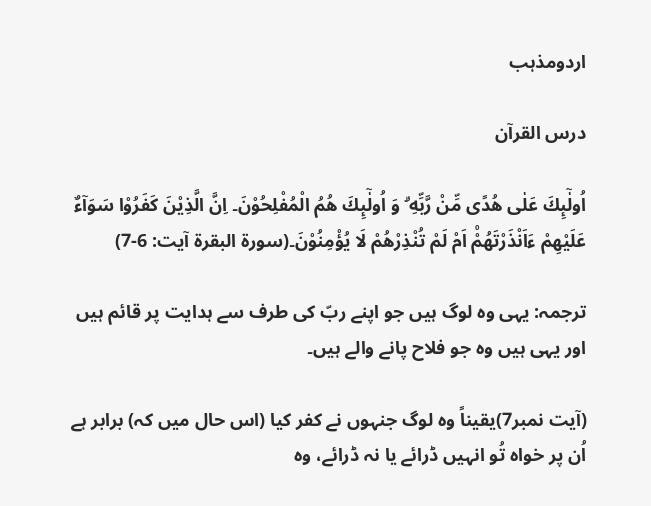اردومذہب

درس القرآن

اُولٰٓىِٕكَ عَلٰى هُدًى مِّنْ رَّبِّهِ ۗ وَ اُولٰٓىِٕكَ هُمُ الْمُفْلِحُوْنَ۔ اِنَّ الَّذِيْنَ كَفَرُوْا سَوَآءٌ عَلَيْهِمْ ءَاَنْذَرْتَهُمْ۠ اَمْ لَمْ تُنْذِرْهُمْ لَا يُؤْمِنُوْنَ۔(سورۃ البقرۃ آیت: 6-7)

ترجمہ: یہی وہ لوگ ہیں جو اپنے ربّ کی طرف سے ہدایت پر قائم ہیں اور یہی ہیں وہ جو فلاح پانے والے ہیں۔

(آیت نمبر7)یقیناً وہ لوگ جنہوں نے کفر کیا (اس حال میں کہ) برابر ہے اُن پر خواہ تُو انہیں ڈرائے یا نہ ڈرائے، وہ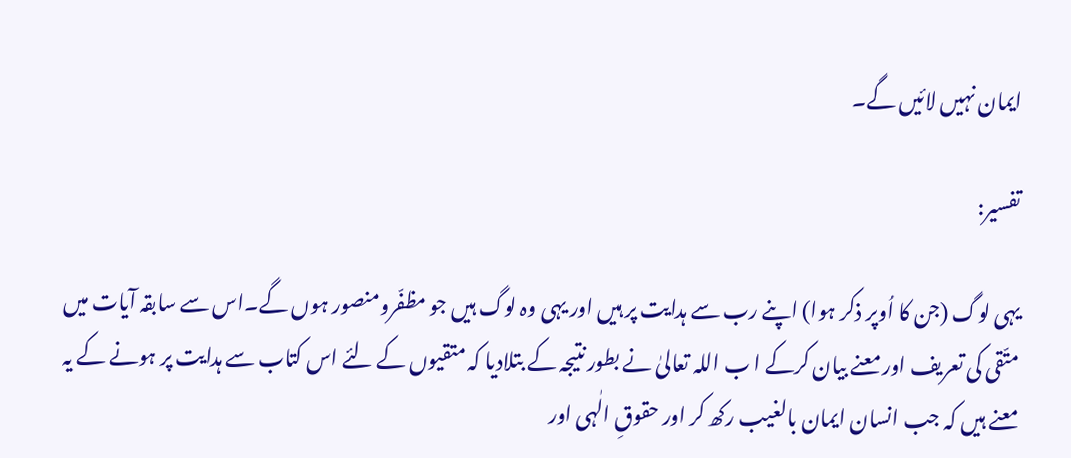ایمان نہیں لائیں گے۔

تفسیر:

یہی لوگ (جن کا اُوپر ذکر ہوا) اپنے رب سے ہدایت پر ہیں اور یہی وہ لوگ ہیں جو مظفّرومنصور ہوں گے۔اس سے سابقہ آیات میں متّقی کی تعریف اور معنے بیان کرکے ا ب اللہ تعالیٰ نے بطور نتیجہ کے بتلادیا کہ متقیوں کے لئے اس کتاب سے ہدایت پر ہونے کے یہ معنے ہیں کہ جب انسان ایمان بالغیب رکھ کر اور حقوقِ الٰہی اور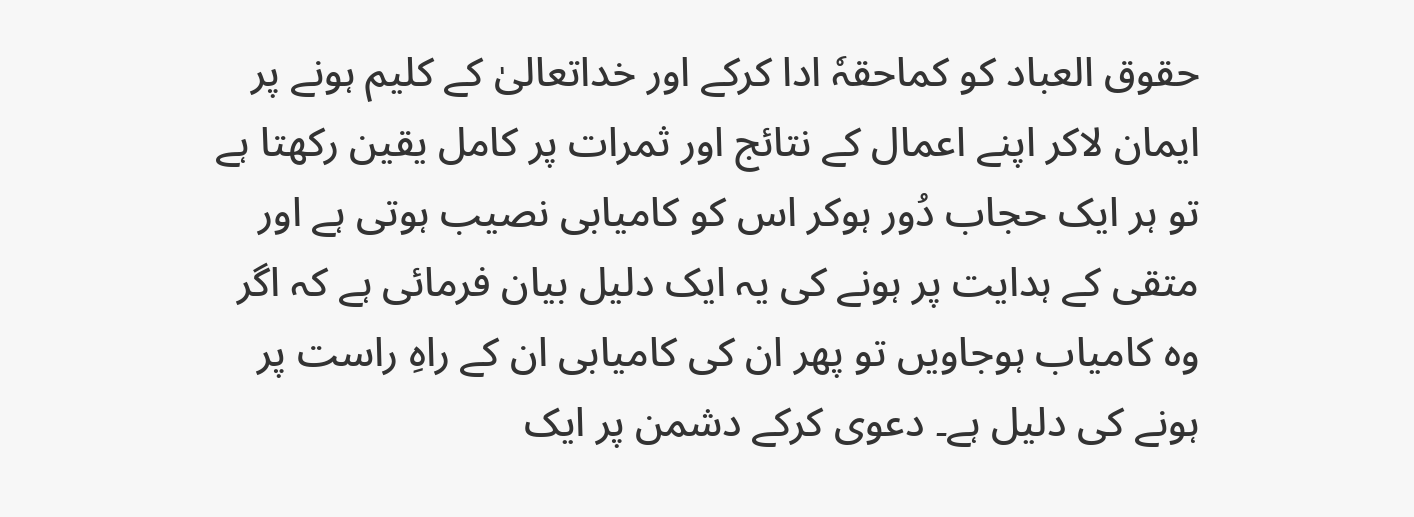حقوق العباد کو کماحقہٗ ادا کرکے اور خداتعالیٰ کے کلیم ہونے پر ایمان لاکر اپنے اعمال کے نتائج اور ثمرات پر کامل یقین رکھتا ہے تو ہر ایک حجاب دُور ہوکر اس کو کامیابی نصیب ہوتی ہے اور متقی کے ہدایت پر ہونے کی یہ ایک دلیل بیان فرمائی ہے کہ اگر وہ کامیاب ہوجاویں تو پھر ان کی کامیابی ان کے راہِ راست پر ہونے کی دلیل ہے۔ دعوی کرکے دشمن پر ایک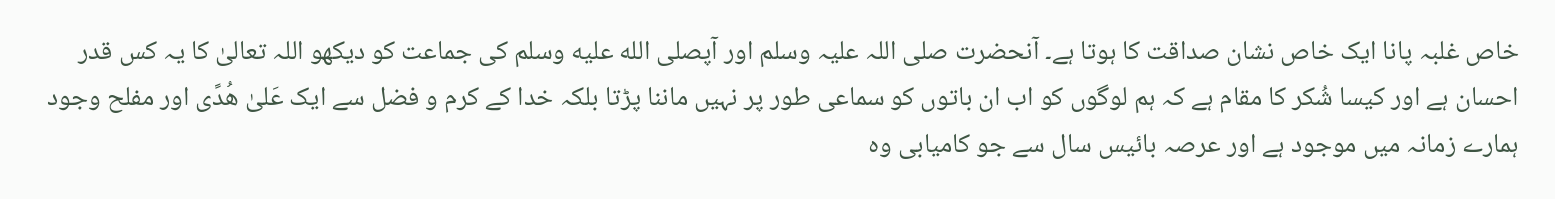خاص غلبہ پانا ایک خاص نشان صداقت کا ہوتا ہے۔ آنحضرت صلی اللہ علیہ وسلم اور آپصلى الله عليه وسلم کی جماعت کو دیکھو اللہ تعالیٰ کا یہ کس قدر احسان ہے اور کیسا شُکر کا مقام ہے کہ ہم لوگوں کو اب ان باتوں کو سماعی طور پر نہیں ماننا پڑتا بلکہ خدا کے کرم و فضل سے ایک عَلیٰ ھُدًی اور مفلح وجود ہمارے زمانہ میں موجود ہے اور عرصہ بائیس سال سے جو کامیابی وہ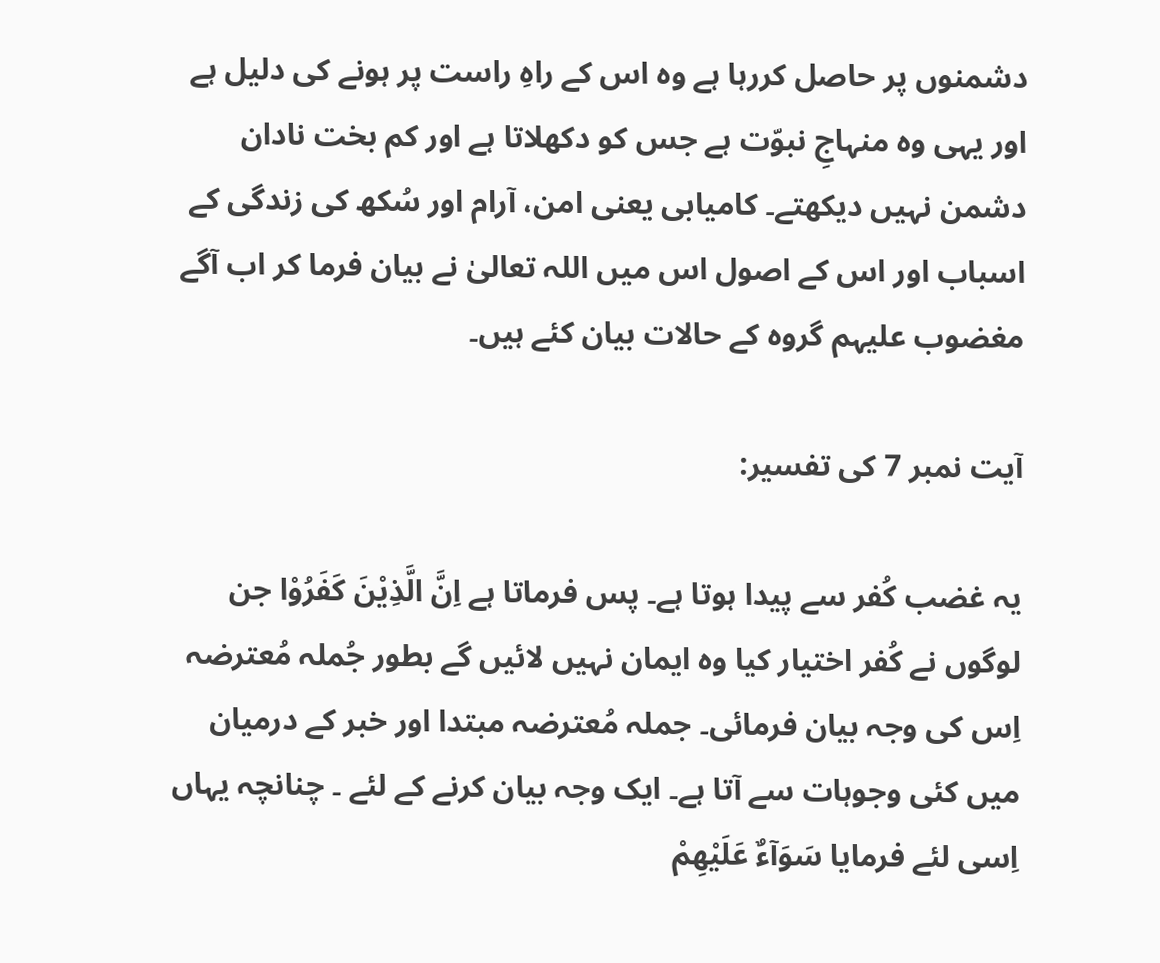دشمنوں پر حاصل کررہا ہے وہ اس کے راہِ راست پر ہونے کی دلیل ہے اور یہی وہ منہاجِ نبوّت ہے جس کو دکھلاتا ہے اور کم بخت نادان دشمن نہیں دیکھتے۔ کامیابی یعنی امن، آرام اور سُکھ کی زندگی کے اسباب اور اس کے اصول اس میں اللہ تعالیٰ نے بیان فرما کر اب آگے مغضوب علیہم گروہ کے حالات بیان کئے ہیں۔

آیت نمبر 7 کی تفسیر:

یہ غضب کُفر سے پیدا ہوتا ہے۔ پس فرماتا ہے اِنَّ الَّذِيْنَ كَفَرُوْا جن لوگوں نے کُفر اختیار کیا وہ ایمان نہیں لائیں گے بطور جُملہ مُعترضہ اِس کی وجہ بیان فرمائی۔ جملہ مُعترضہ مبتدا اور خبر کے درمیان میں کئی وجوہات سے آتا ہے۔ ایک وجہ بیان کرنے کے لئے ۔ چنانچہ یہاں اِسی لئے فرمایا سَوَآءٌ عَلَيْهِمْ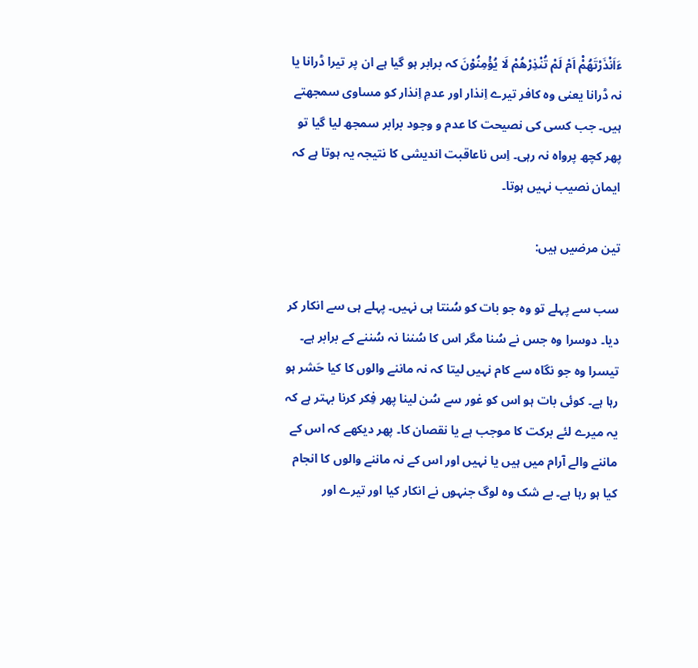ءَاَنْذَرْتَهُمْ۠ اَمْ لَمْ تُنْذِرْهُمْ لَا يُؤْمِنُوْنَ کہ برابر ہو گیا ہے ان پر تیرا ڈرانا یا نہ ڈرانا یعنی وہ کافر تیرے اِنذار اور عدمِ اِنذار کو مساوی سمجھتے ہیں۔ جب کسی کی نصیحت کا عدم و وجود برابر سمجھ لیا گیا تو پھر کچھ پرواہ نہ رہی۔ اِس ناعاقبت اندیشی کا نتیجہ یہ ہوتا ہے کہ ایمان نصیب نہیں ہوتا۔

تین مرضیں ہیں:

سب سے پہلے تو وہ جو بات کو سُنتا ہی نہیں۔ پہلے ہی سے انکار کر دیا۔ دوسرا وہ جس نے سُنا مگر اس کا سُننا نہ سُننے کے برابر ہے۔ تیسرا وہ جو نگاہ سے کام نہیں لیتا کہ نہ ماننے والوں کا کیا حَشر ہو رہا ہے۔ کوئی بات ہو اس کو غور سے سُن لینا پھر فِکر کرنا بہتر ہے کہ یہ میرے لئے برکت کا موجب ہے یا نقصان کا۔ پھر دیکھے کہ اس کے ماننے والے آرام میں ہیں یا نہیں اور اس کے نہ ماننے والوں کا انجام کیا ہو رہا ہے۔ بے شک وہ لوگ جنہوں نے انکار کیا اور تیرے اور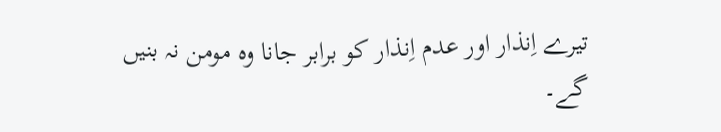تیرے اِنذار اور عدم اِنذار کو برابر جانا وہ مومن نہ بنیں گے۔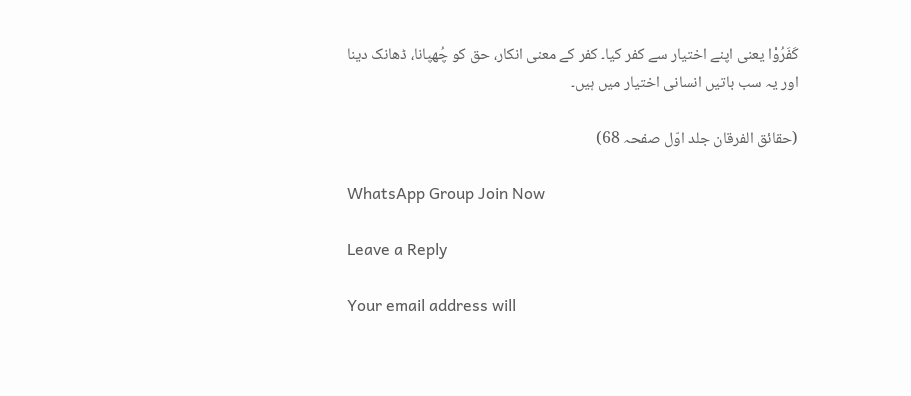کَفَرُوْا یعنی اپنے اختیار سے کفر کیا۔ کفر کے معنی انکار، حق کو چُھپانا، ڈھانک دینا اور یہ سب باتیں انسانی اختیار میں ہیں۔

(حقائق الفرقان جلد اوّل صفحہ 68)

WhatsApp Group Join Now

Leave a Reply

Your email address will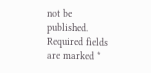not be published. Required fields are marked *